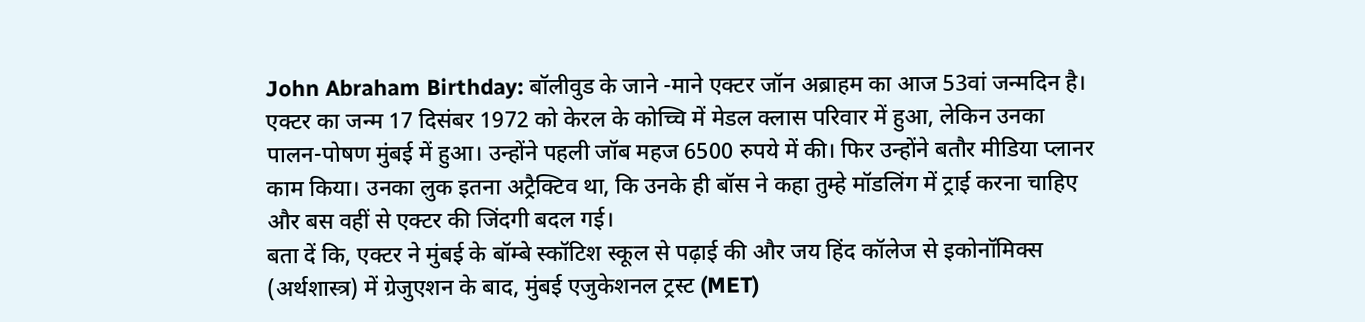John Abraham Birthday: बॉलीवुड के जाने -माने एक्टर जॉन अब्राहम का आज 53वां जन्मदिन है। एक्टर का जन्म 17 दिसंबर 1972 को केरल के कोच्चि में मेडल क्लास परिवार में हुआ, लेकिन उनका पालन-पोषण मुंबई में हुआ। उन्होंने पहली जॉब महज 6500 रुपये में की। फिर उन्होंने बतौर मीडिया प्लानर काम किया। उनका लुक इतना अट्रैक्टिव था, कि उनके ही बॉस ने कहा तुम्हे मॉडलिंग में ट्राई करना चाहिए और बस वहीं से एक्टर की जिंदगी बदल गई।
बता दें कि, एक्टर ने मुंबई के बॉम्बे स्कॉटिश स्कूल से पढ़ाई की और जय हिंद कॉलेज से इकोनॉमिक्स (अर्थशास्त्र) में ग्रेजुएशन के बाद, मुंबई एजुकेशनल ट्रस्ट (MET)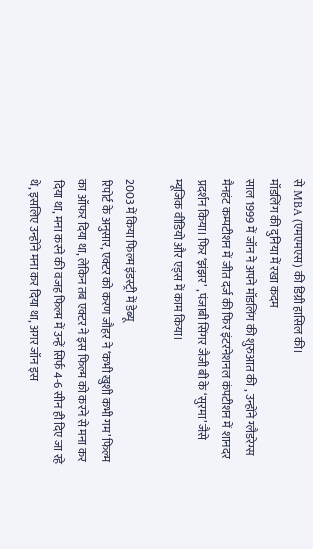से MBA (एमएमएस) की डिग्री हासिल की।
मॉडलिंग की दुनिया में रखा कदम
साल 1999 में जॉन ने अपने मॉडलिंग की शुरुआत की , उन्होंने ग्लैडरेग्स मैनहंट कम्पटीशन में जीत दर्ज की फिर इंटरनेशनल कंपटीशन में शानदर प्रदर्शन किया। फिर ‘झंझर’ , पंजाबी सिंगर जैजी बी के ‘सुरमा’ जैसे म्यूजिक वीडियो और एड्स में काम किया।

2003 में किया फिल्म इंडस्ट्री में डेब्यू
रिपोर्ट के अनुसार, एक्टर को करण जौहर ने ‘कभी खुशी कभी गम’ फिल्म का ऑफर दिया था, लेकिन तब एक्टर ने इस फिल्म को करने से मना कर दिया था, मना करने की वजह फिल्म में उन्हें सिर्फ 4-6 सीन ही दिए जा रहे थे, इसलिए उन्होंने मना कर दिया था, अगर जॉन इस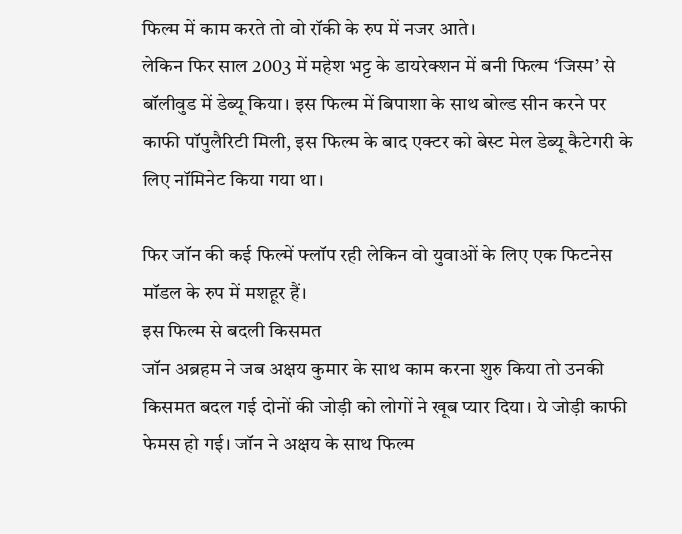फिल्म में काम करते तो वो रॉकी के रुप में नजर आते।
लेकिन फिर साल 2003 में महेश भट्ट के डायरेक्शन में बनी फिल्म ‘जिस्म’ से बॉलीवुड में डेब्यू किया। इस फिल्म में बिपाशा के साथ बोल्ड सीन करने पर काफी पॉपुलैरिटी मिली, इस फिल्म के बाद एक्टर को बेस्ट मेल डेब्यू कैटेगरी के लिए नॉमिनेट किया गया था।

फिर जॉन की कई फिल्में फ्लॉप रही लेकिन वो युवाओं के लिए एक फिटनेस मॉडल के रुप में मशहूर हैं।
इस फिल्म से बदली किसमत
जॉन अब्रहम ने जब अक्षय कुमार के साथ काम करना शुरु किया तो उनकी किसमत बदल गई दोनों की जोड़ी को लोगों ने खूब प्यार दिया। ये जोड़ी काफी फेमस हो गई। जॉन ने अक्षय के साथ फिल्म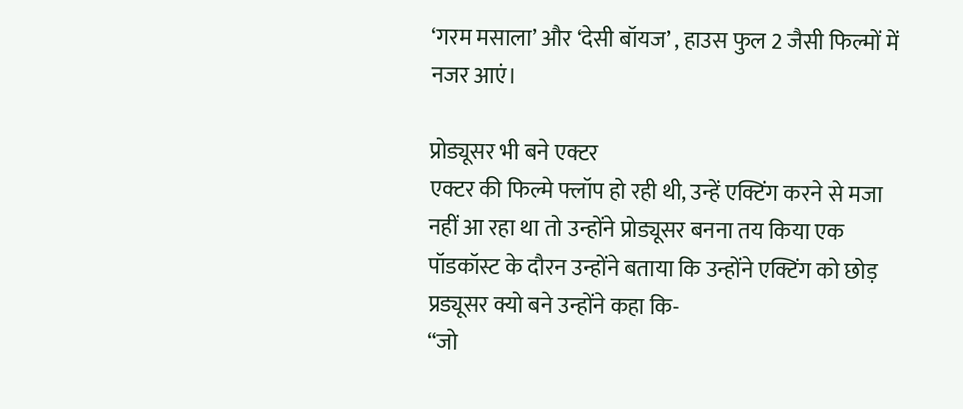‘गरम मसाला’ और ‘देसी बॉयज’ , हाउस फुल 2 जैसी फिल्मों में नजर आएं।

प्रोड्यूसर भी बने एक्टर
एक्टर की फिल्मे फ्लॉप हो रही थी, उन्हें एक्टिंग करने से मजा नहीं आ रहा था तो उन्होंने प्रोड्यूसर बनना तय किया एक पॉडकॉस्ट के दौरन उन्होंने बताया कि उन्होंने एक्टिंग को छोड़ प्रड्यूसर क्यो बने उन्होंने कहा कि-
“जो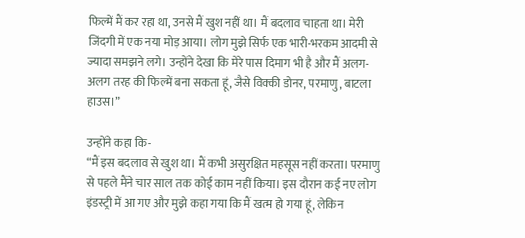फिल्में मैं कर रहा था, उनसे मैं खुश नहीं था। मैं बदलाव चाहता था। मेरी जिंदगी में एक नया मोड़ आया। लोग मुझे सिर्फ एक भारी-भरकम आदमी से ज्यादा समझने लगे। उन्होंने देखा कि मेरे पास दिमाग भी है और मैं अलग-अलग तरह की फिल्में बना सकता हूं, जैसे विक्की डोनर, परमाणु, बाटला हाउस।”

उन्होंने कहा कि-
“मैं इस बदलाव से खुश था। मैं कभी असुरक्षित महसूस नहीं करता। परमाणु से पहले मैंने चार साल तक कोई काम नहीं किया। इस दौरान कई नए लोग इंडस्ट्री में आ गए और मुझे कहा गया कि मैं खत्म हो गया हूं, लेकिन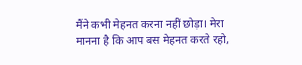मैंने कभी मेहनत करना नहीं छोड़ा। मेरा मानना है कि आप बस मेहनत करते रहो,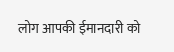लोग आपकी ईमानदारी को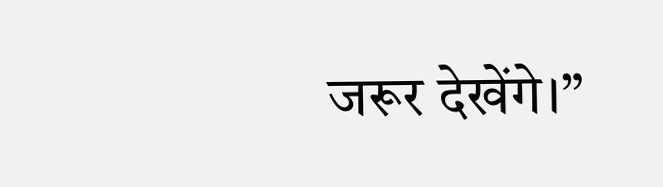जरूर देखेंगे।”